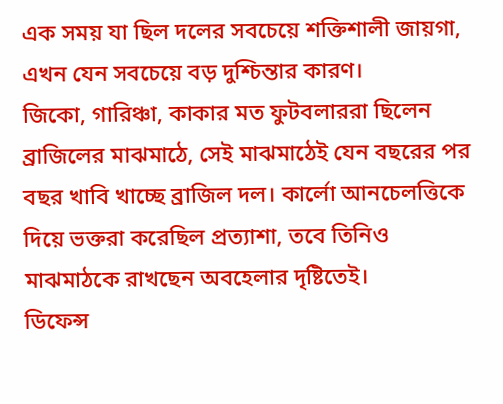এক সময় যা ছিল দলের সবচেয়ে শক্তিশালী জায়গা, এখন যেন সবচেয়ে বড় দুশ্চিন্তার কারণ।
জিকো, গারিঞ্চা, কাকার মত ফুটবলাররা ছিলেন ব্রাজিলের মাঝমাঠে, সেই মাঝমাঠেই যেন বছরের পর বছর খাবি খাচ্ছে ব্রাজিল দল। কার্লো আনচেলত্তিকে দিয়ে ভক্তরা করেছিল প্রত্যাশা, তবে তিনিও মাঝমাঠকে রাখছেন অবহেলার দৃষ্টিতেই।
ডিফেন্স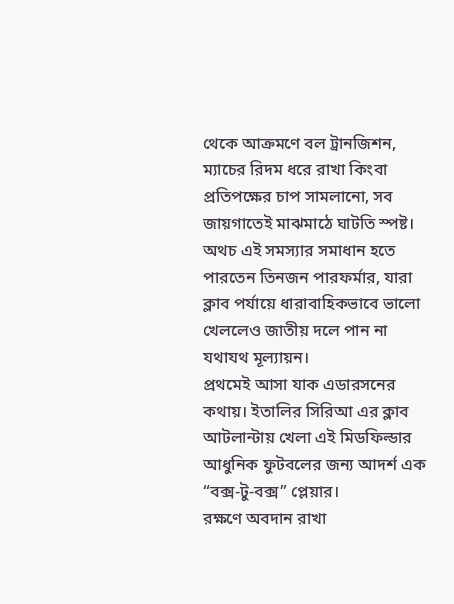থেকে আক্রমণে বল ট্রানজিশন, ম্যাচের রিদম ধরে রাখা কিংবা প্রতিপক্ষের চাপ সামলানো, সব জায়গাতেই মাঝমাঠে ঘাটতি স্পষ্ট। অথচ এই সমস্যার সমাধান হতে পারতেন তিনজন পারফর্মার, যারা ক্লাব পর্যায়ে ধারাবাহিকভাবে ভালো খেললেও জাতীয় দলে পান না যথাযথ মূল্যায়ন।
প্রথমেই আসা যাক এডারসনের কথায়। ইতালির সিরিআ এর ক্লাব আটলান্টায় খেলা এই মিডফিল্ডার আধুনিক ফুটবলের জন্য আদর্শ এক “বক্স-টু-বক্স” প্লেয়ার।
রক্ষণে অবদান রাখা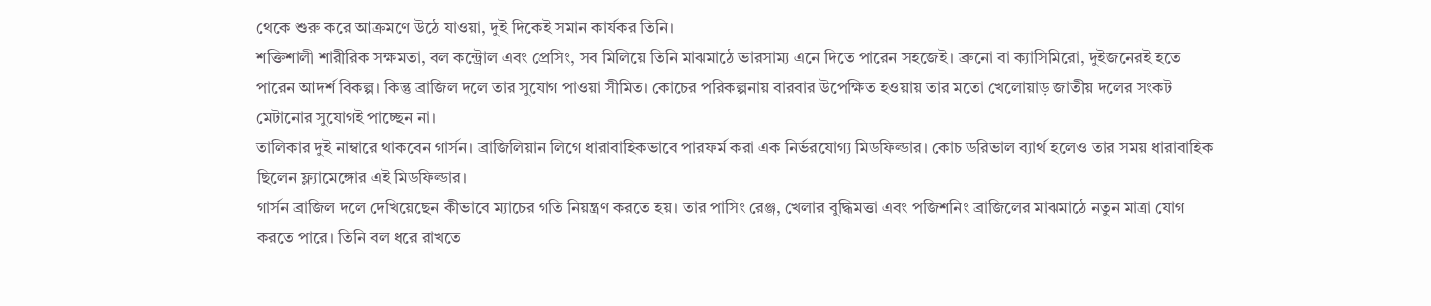থেকে শুরু করে আক্রমণে উঠে যাওয়া, দুই দিকেই সমান কার্যকর তিনি।
শক্তিশালী শারীরিক সক্ষমতা, বল কন্ট্রোল এবং প্রেসিং, সব মিলিয়ে তিনি মাঝমাঠে ভারসাম্য এনে দিতে পারেন সহজেই। ব্রুনো বা ক্যাসিমিরো, দুইজনেরই হতে পারেন আদর্শ বিকল্প। কিন্তু ব্রাজিল দলে তার সুযোগ পাওয়া সীমিত। কোচের পরিকল্পনায় বারবার উপেক্ষিত হওয়ায় তার মতো খেলোয়াড় জাতীয় দলের সংকট মেটানোর সুযোগই পাচ্ছেন না।
তালিকার দুই নাম্বারে থাকবেন গার্সন। ব্রাজিলিয়ান লিগে ধারাবাহিকভাবে পারফর্ম করা এক নির্ভরযোগ্য মিডফিল্ডার। কোচ ডরিভাল ব্যার্থ হলেও তার সময় ধারাবাহিক ছিলেন ফ্ল্যামেঙ্গোর এই মিডফিল্ডার।
গার্সন ব্রাজিল দলে দেখিয়েছেন কীভাবে ম্যাচের গতি নিয়ন্ত্রণ করতে হয়। তার পাসিং রেঞ্জ, খেলার বুদ্ধিমত্তা এবং পজিশনিং ব্রাজিলের মাঝমাঠে নতুন মাত্রা যোগ করতে পারে। তিনি বল ধরে রাখতে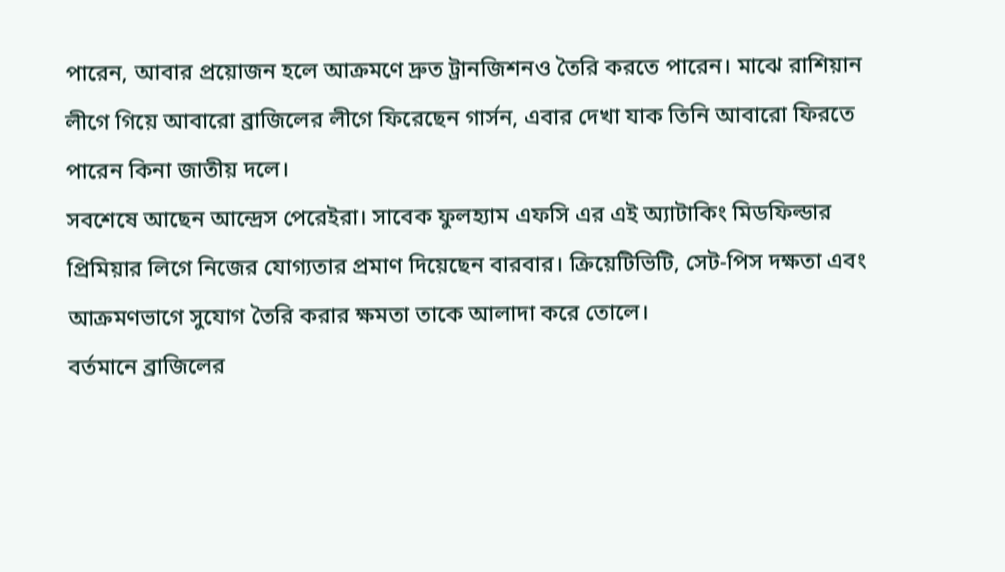পারেন, আবার প্রয়োজন হলে আক্রমণে দ্রুত ট্রানজিশনও তৈরি করতে পারেন। মাঝে রাশিয়ান লীগে গিয়ে আবারো ব্রাজিলের লীগে ফিরেছেন গার্সন, এবার দেখা যাক তিনি আবারো ফিরতে পারেন কিনা জাতীয় দলে।
সবশেষে আছেন আন্দ্রেস পেরেইরা। সাবেক ফুলহ্যাম এফসি এর এই অ্যাটাকিং মিডফিল্ডার প্রিমিয়ার লিগে নিজের যোগ্যতার প্রমাণ দিয়েছেন বারবার। ক্রিয়েটিভিটি, সেট-পিস দক্ষতা এবং আক্রমণভাগে সুযোগ তৈরি করার ক্ষমতা তাকে আলাদা করে তোলে।
বর্তমানে ব্রাজিলের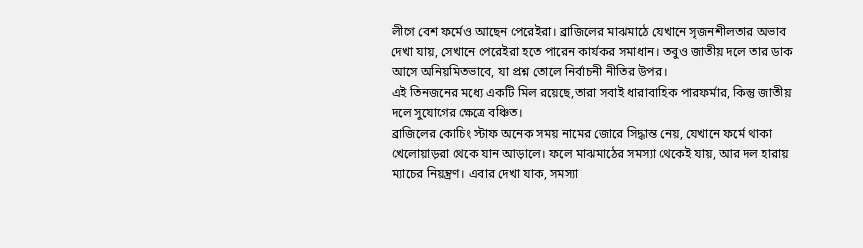লীগে বেশ ফর্মেও আছেন পেরেইরা। ব্রাজিলের মাঝমাঠে যেখানে সৃজনশীলতার অভাব দেখা যায়, সেখানে পেরেইরা হতে পারেন কার্যকর সমাধান। তবুও জাতীয় দলে তার ডাক আসে অনিয়মিতভাবে, যা প্রশ্ন তোলে নির্বাচনী নীতির উপর।
এই তিনজনের মধ্যে একটি মিল রয়েছে,তারা সবাই ধারাবাহিক পারফর্মার, কিন্তু জাতীয় দলে সুযোগের ক্ষেত্রে বঞ্চিত।
ব্রাজিলের কোচিং স্টাফ অনেক সময় নামের জোরে সিদ্ধান্ত নেয়, যেখানে ফর্মে থাকা খেলোয়াড়রা থেকে যান আড়ালে। ফলে মাঝমাঠের সমস্যা থেকেই যায়, আর দল হারায় ম্যাচের নিয়ন্ত্রণ। এবার দেখা যাক, সমস্যা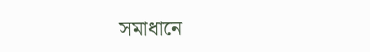সমাধানে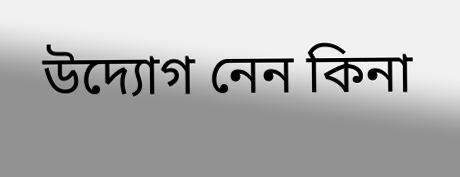উদ্যোগ নেন কিনা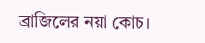ব্রাজিলের নয়া কোচ।